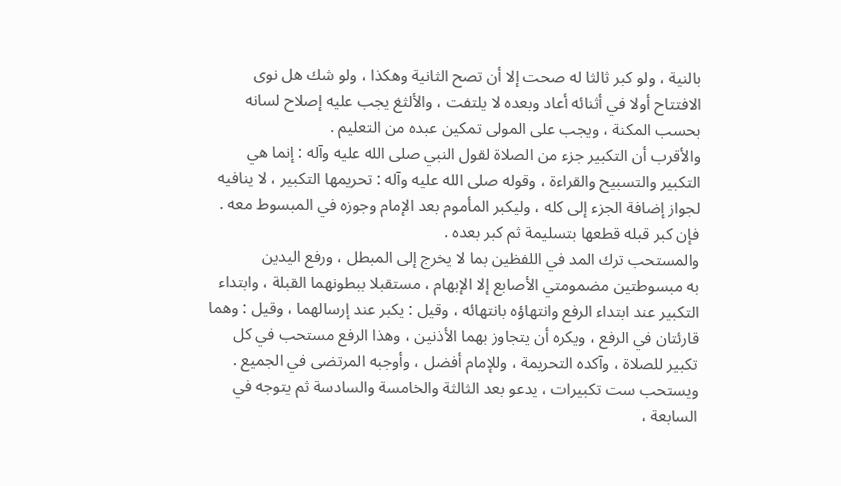بالنية ، ولو كبر ثالثا له صحت إلا أن تصح الثانية وهكذا ، ولو شك هل نوى
الافتتاح أولا في أثنائه أعاد وبعده لا يلتفت ، والألثغ يجب عليه إصلاح لسانه
بحسب المكنة ، ويجب على المولى تمكين عبده من التعليم .
والأقرب أن التكبير جزء من الصلاة لقول النبي صلى الله عليه وآله : إنما هي
التكبير والتسبيح والقراءة ، وقوله صلى الله عليه وآله : تحريمها التكبير ، لا ينافيه
لجواز إضافة الجزء إلى كله ، وليكبر المأموم بعد الإمام وجوزه في المبسوط معه .
فإن كبر قبله قطعها بتسليمة ثم كبر بعده .
والمستحب ترك المد في اللفظين بما لا يخرج إلى المبطل ، ورفع اليدين
به مبسوطتين مضمومتي الأصابع إلا الإبهام ، مستقبلا ببطونهما القبلة ، وابتداء
التكبير عند ابتداء الرفع وانتهاؤه بانتهائه ، وقيل : يكبر عند إرسالهما ، وقيل : وهما
قارئتان في الرفع ، ويكره أن يتجاوز بهما الأذنين ، وهذا الرفع مستحب في كل
تكبير للصلاة ، وآكده التحريمة ، وللإمام أفضل ، وأوجبه المرتضى في الجميع .
ويستحب ست تكبيرات ، يدعو بعد الثالثة والخامسة والسادسة ثم يتوجه في
السابعة ،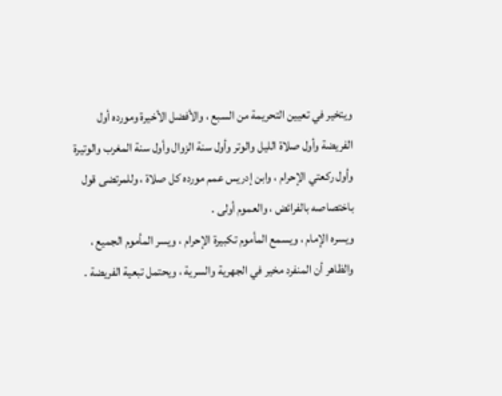ويتخير في تعيين التحريمة من السبع ، والأفضل الأخيرة ومورده أول
الفريضة وأول صلاة الليل والوتر وأول سنة الزوال وأول سنة المغرب والوتيرة
وأول ركعتي الإحرام ، وابن إدريس عمم مورده كل صلاة ، وللمرتضى قول
باختصاصه بالفرائض ، والعموم أولى .
ويسره الإمام ، ويسمع المأموم تكبيرة الإحرام ، ويسر المأموم الجميع ،
والظاهر أن المنفرد مخير في الجهرية والسرية ، ويحتمل تبعية الفريضة .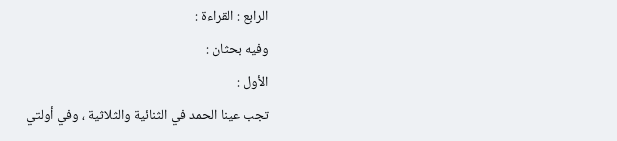الرابع : القراءة :
وفيه بحثان :
الأول :
تجب عينا الحمد في الثنائية والثلاثية ، وفي أولتي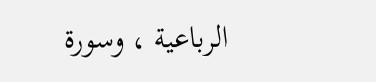الرباعية ، وسورة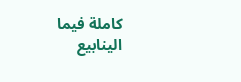كاملة فيما
الينابيع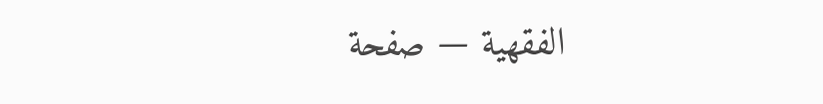الفقهية — صفحة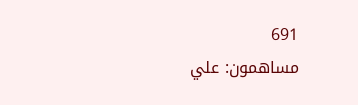691
مساهمون: علي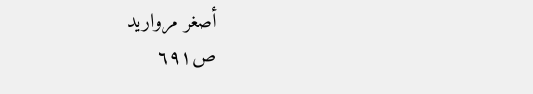أصغر مرواريد
ص٦٩١